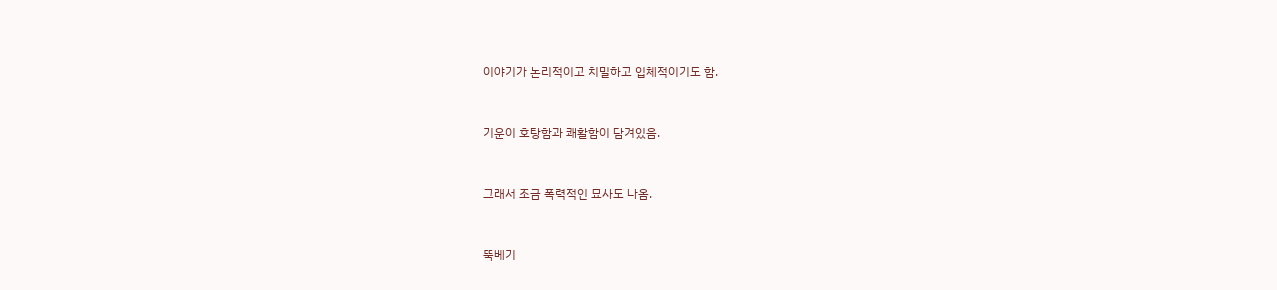이야기가 논리적이고 치밀하고 입체적이기도 함.


기운이 호탕함과 쾌활함이 담겨있음.


그래서 조금 폭력적인 묘사도 나옴.


뚝베기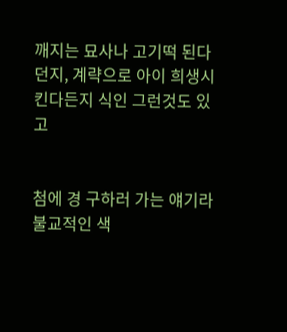깨지는 묘사나 고기떡 된다던지, 계략으로 아이 희생시킨다든지 식인 그런것도 있고


첨에 경 구하러 가는 얘기라 불교적인 색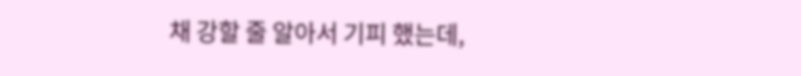채 강할 줄 알아서 기피 했는데,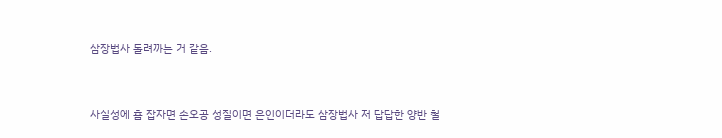삼장법사 돌려까는 거 같음.


사실성에 흠 잡자면 손오공 성질이면 은인이더라도 삼장법사 저 답답한 양반 철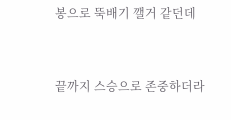봉으로 뚝배기 깰거 같던데


끝까지 스승으로 존중하더라